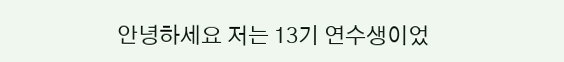안녕하세요 저는 13기 연수생이었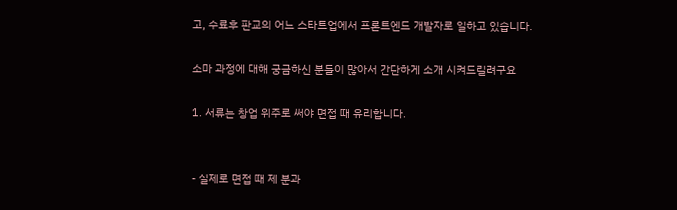고, 수료후 판교의 어느 스타트업에서 프론트엔드 개발자로 일하고 있습니다.

소마 과정에 대해 궁금하신 분들이 많아서 간단하게 소개 시켜드릴려구요

1. 서류는 창업 위주로 써야 면접 때 유리합니다.


- 실제로 면접 때 제 분과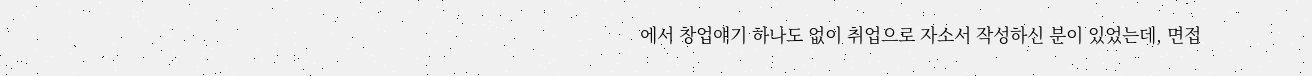에서 창업얘기 하나도 없이 취업으로 자소서 작성하신 분이 있었는데, 면접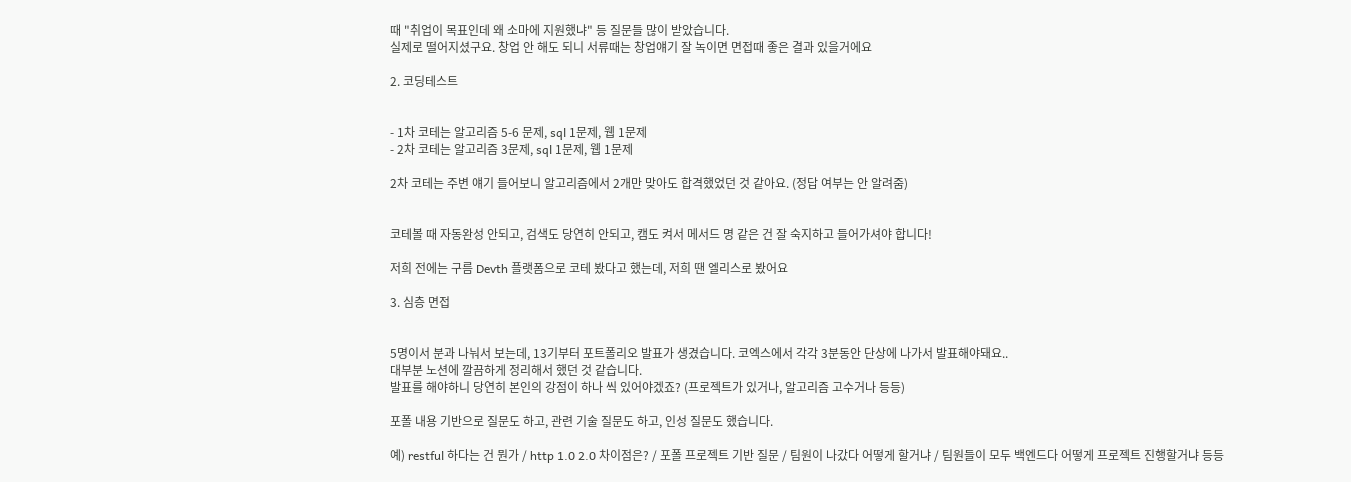때 "취업이 목표인데 왜 소마에 지원했냐" 등 질문들 많이 받았습니다.
실제로 떨어지셨구요. 창업 안 해도 되니 서류때는 창업얘기 잘 녹이면 면접때 좋은 결과 있을거에요

2. 코딩테스트


- 1차 코테는 알고리즘 5-6 문제, sql 1문제, 웹 1문제
- 2차 코테는 알고리즘 3문제, sql 1문제, 웹 1문제

2차 코테는 주변 얘기 들어보니 알고리즘에서 2개만 맞아도 합격했었던 것 같아요. (정답 여부는 안 알려줌)


코테볼 때 자동완성 안되고, 검색도 당연히 안되고, 캠도 켜서 메서드 명 같은 건 잘 숙지하고 들어가셔야 합니다!

저희 전에는 구름 Devth 플랫폼으로 코테 봤다고 했는데, 저희 땐 엘리스로 봤어요

3. 심층 면접


5명이서 분과 나눠서 보는데, 13기부터 포트폴리오 발표가 생겼습니다. 코엑스에서 각각 3분동안 단상에 나가서 발표해야돼요..
대부분 노션에 깔끔하게 정리해서 했던 것 같습니다.
발표를 해야하니 당연히 본인의 강점이 하나 씩 있어야겠죠? (프로젝트가 있거나, 알고리즘 고수거나 등등)

포폴 내용 기반으로 질문도 하고, 관련 기술 질문도 하고, 인성 질문도 했습니다.

예) restful 하다는 건 뭔가 / http 1.0 2.0 차이점은? / 포폴 프로젝트 기반 질문 / 팀원이 나갔다 어떻게 할거냐 / 팀원들이 모두 백엔드다 어떻게 프로젝트 진행할거냐 등등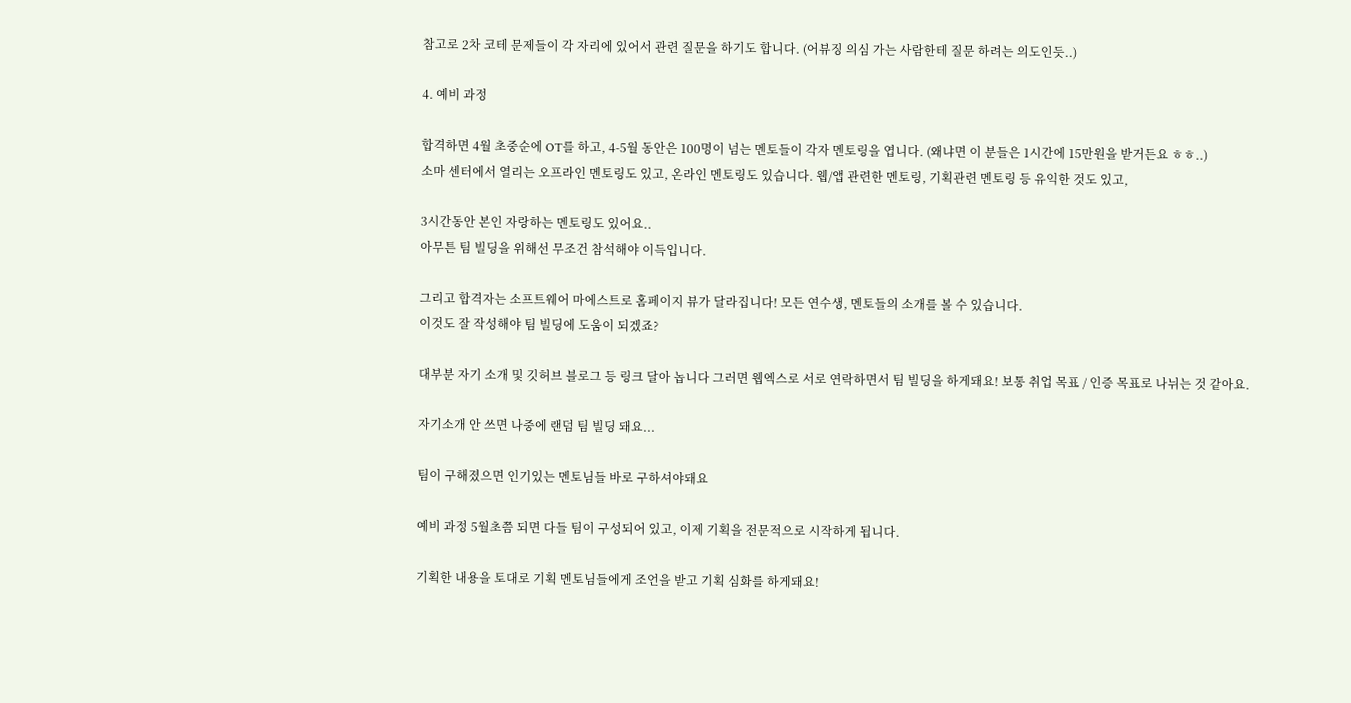참고로 2차 코테 문제들이 각 자리에 있어서 관련 질문을 하기도 합니다. (어뷰징 의심 가는 사람한테 질문 하려는 의도인듯..)

4. 예비 과정

합격하면 4월 초중순에 OT를 하고, 4-5월 동안은 100명이 넘는 멘토들이 각자 멘토링을 엽니다. (왜냐면 이 분들은 1시간에 15만원을 받거든요 ㅎㅎ..)
소마 센터에서 열리는 오프라인 멘토링도 있고, 온라인 멘토링도 있습니다. 웹/앱 관련한 멘토링, 기획관련 멘토링 등 유익한 것도 있고,

3시간동안 본인 자랑하는 멘토링도 있어요..
아무튼 팀 빌딩을 위해선 무조건 참석해야 이득입니다.

그리고 합격자는 소프트웨어 마에스트로 홈페이지 뷰가 달라집니다! 모든 연수생, 멘토들의 소개를 볼 수 있습니다.
이것도 잘 작성해야 팀 빌딩에 도움이 되겠죠?

대부분 자기 소개 및 깃허브 블로그 등 링크 달아 놉니다 그러면 웹엑스로 서로 연락하면서 팀 빌딩을 하게돼요! 보통 취업 목표 / 인증 목표로 나뉘는 것 같아요.

자기소개 안 쓰면 나중에 랜덤 팀 빌딩 돼요...

팀이 구해졌으면 인기있는 멘토님들 바로 구하셔야돼요

예비 과정 5월초쯤 되면 다들 팀이 구성되어 있고, 이제 기획을 전문적으로 시작하게 됩니다.

기획한 내용을 토대로 기획 멘토님들에게 조언을 받고 기획 심화를 하게돼요!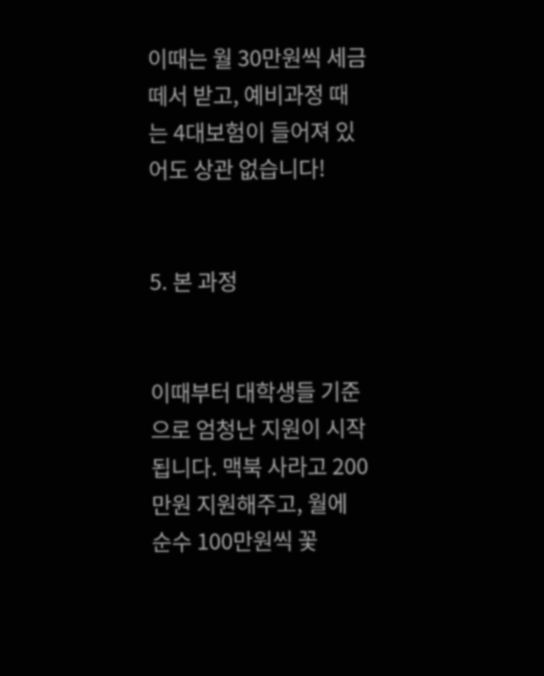이때는 월 30만원씩 세금 떼서 받고, 예비과정 때는 4대보험이 들어져 있어도 상관 없습니다!


5. 본 과정


이때부터 대학생들 기준으로 엄청난 지원이 시작됩니다. 맥북 사라고 200만원 지원해주고, 월에 순수 100만원씩 꽃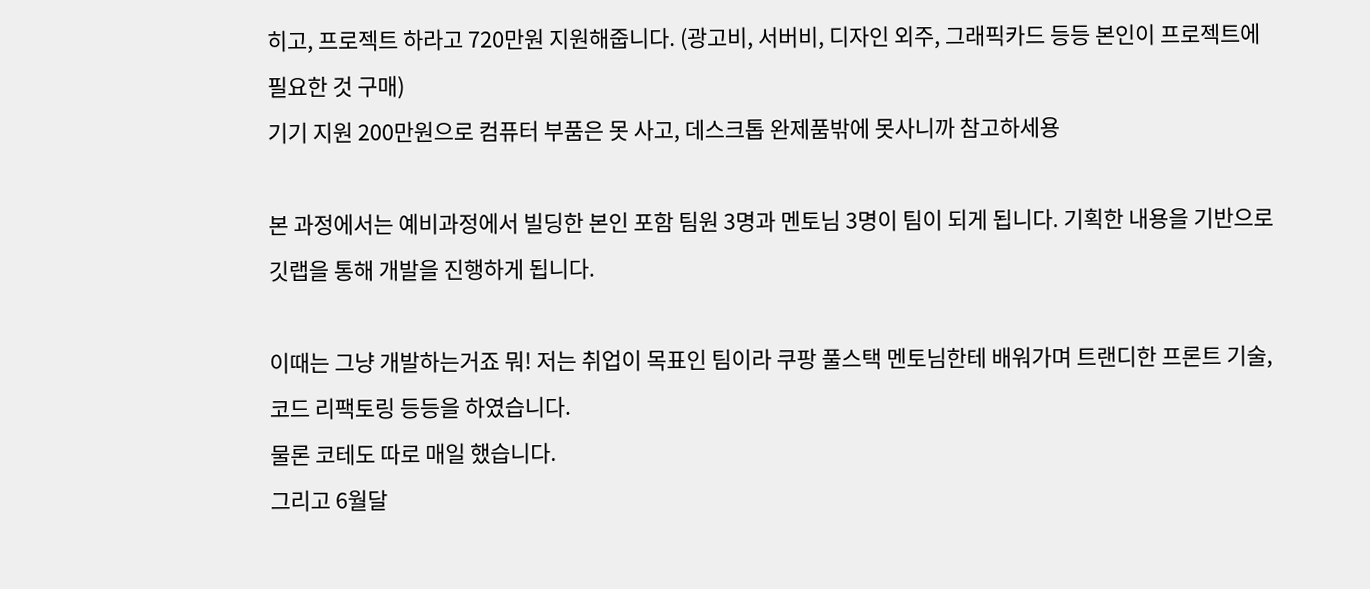히고, 프로젝트 하라고 720만원 지원해줍니다. (광고비, 서버비, 디자인 외주, 그래픽카드 등등 본인이 프로젝트에 필요한 것 구매)
기기 지원 200만원으로 컴퓨터 부품은 못 사고, 데스크톱 완제품밖에 못사니까 참고하세용

본 과정에서는 예비과정에서 빌딩한 본인 포함 팀원 3명과 멘토님 3명이 팀이 되게 됩니다. 기획한 내용을 기반으로 깃랩을 통해 개발을 진행하게 됩니다.

이때는 그냥 개발하는거죠 뭐! 저는 취업이 목표인 팀이라 쿠팡 풀스택 멘토님한테 배워가며 트랜디한 프론트 기술, 코드 리팩토링 등등을 하였습니다.
물론 코테도 따로 매일 했습니다.
그리고 6월달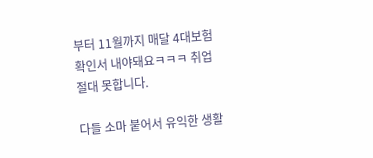부터 11월까지 매달 4대보험 확인서 내야돼요ㅋㅋㅋ 취업 절대 못합니다.

다들 소마 붙어서 유익한 생활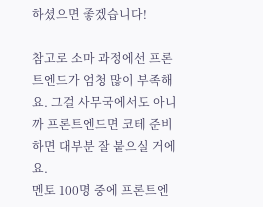하셨으면 좋겠습니다!

참고로 소마 과정에선 프론트엔드가 엄청 많이 부족해요. 그걸 사무국에서도 아니까 프론트엔드면 코테 준비하면 대부분 잘 붙으실 거에요.
멘토 100명 중에 프론트엔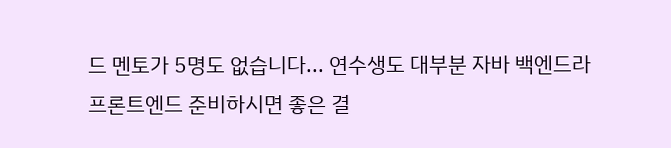드 멘토가 5명도 없습니다... 연수생도 대부분 자바 백엔드라 프론트엔드 준비하시면 좋은 결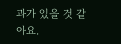과가 있을 것 같아요.